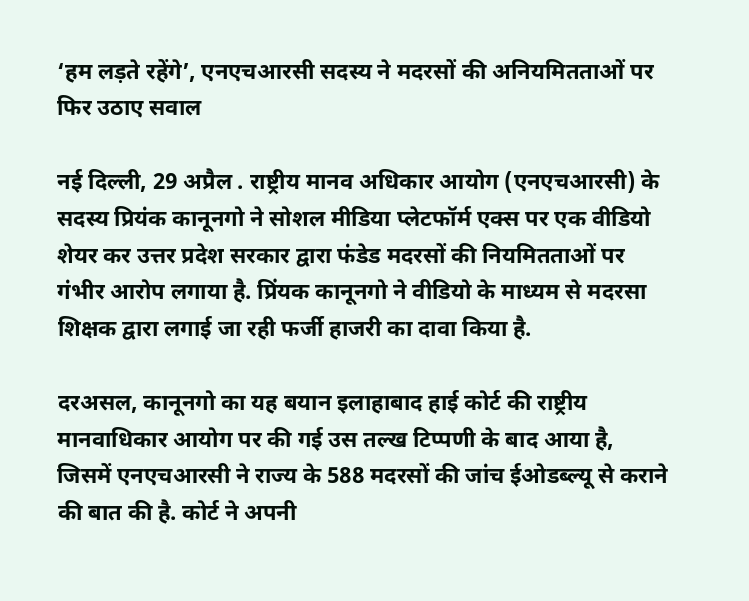‘हम लड़ते रहेंगे’, एनएचआरसी सदस्य ने मदरसों की अनियमितताओं पर फिर उठाए सवाल

नई दिल्ली, 29 अप्रैल . राष्ट्रीय मानव अधिकार आयोग (एनएचआरसी) के सदस्य प्रियंक कानूनगो ने सोशल मीडिया प्लेटफॉर्म एक्स पर एक वीडियो शेयर कर उत्तर प्रदेश सरकार द्वारा फंडेड मदरसों की नियमितताओं पर गंभीर आरोप लगाया है. प्रिंयक कानूनगो ने वीडियो के माध्यम से मदरसा शिक्षक द्वारा लगाई जा रही फर्जी हाजरी का दावा किया है.

दरअसल, कानूनगो का यह बयान इलाहाबाद हाई कोर्ट की राष्ट्रीय मानवाधिकार आयोग पर की गई उस तल्ख टिप्पणी के बाद आया है, जिसमें एनएचआरसी ने राज्य के 588 मदरसों की जांच ईओडब्ल्यू से कराने की बात की है. कोर्ट ने अपनी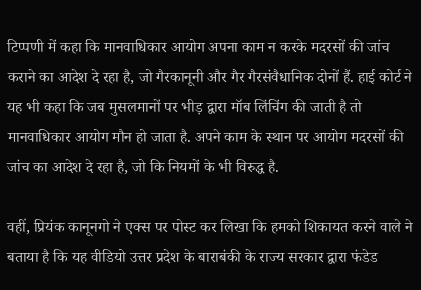टिप्पणी में कहा कि मानवाधिकार आयोग अपना काम न करके मदरसों की जांच कराने का आदेश दे रहा है, जो गैरकानूनी और गैर गैरसंवैधानिक दोनों हैं. हाई कोर्ट ने यह भी कहा कि जब मुसलमानों पर भीड़ द्वारा मॉब लिंचिंग की जाती है तो मानवाधिकार आयोग मौन हो जाता है. अपने काम के स्थान पर आयोग मदरसों की जांच का आदेश दे रहा है, जो कि नियमों के भी विरुद्ध है.

वहीं, प्रियंक कानूनगो ने एक्स पर पोस्ट कर लिखा कि हमको शिकायत करने वाले ने बताया है कि यह वीडियो उत्तर प्रदेश के बाराबंकी के राज्य सरकार द्वारा फंडेड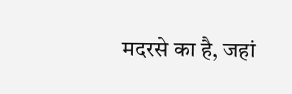मदरसे का है, जहां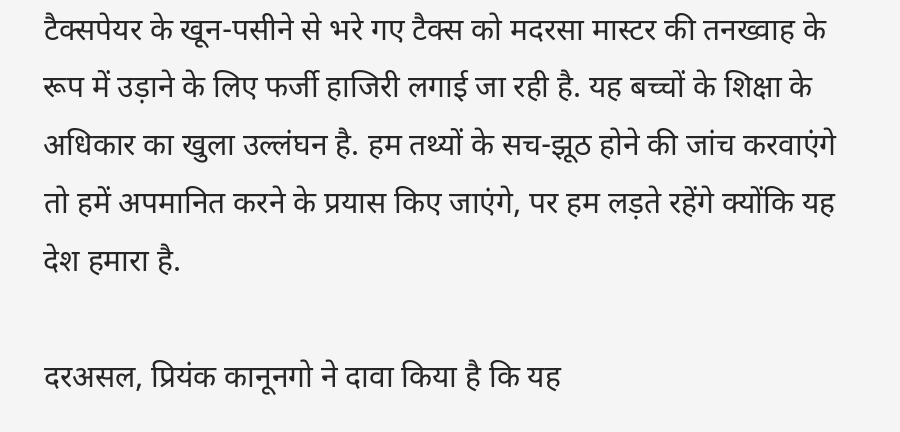टैक्सपेयर के खून-पसीने से भरे गए टैक्स को मदरसा मास्टर की तनख्वाह के रूप में उड़ाने के लिए फर्जी हाजिरी लगाई जा रही है. यह बच्चों के शिक्षा के अधिकार का खुला उल्लंघन है. हम तथ्यों के सच-झूठ होने की जांच करवाएंगे तो हमें अपमानित करने के प्रयास किए जाएंगे, पर हम लड़ते रहेंगे क्योंकि यह देश हमारा है.

दरअसल, प्रियंक कानूनगो ने दावा किया है कि यह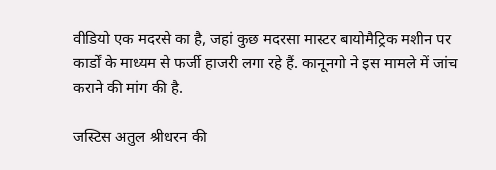वीडियो एक मदरसे का है, जहां कुछ मदरसा मास्टर बायोमैट्रिक मशीन पर कार्डों के माध्यम से फर्जी हाजरी लगा रहे हैं. कानूनगो ने इस मामले में जांच कराने की मांग की है.

जस्टिस अतुल श्रीधरन की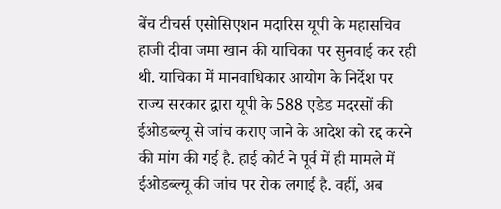बेंच टीचर्स एसोसिएशन मदारिस यूपी के महासचिव हाजी दीवा जमा खान की याचिका पर सुनवाई कर रही थी. याचिका में मानवाधिकार आयोग के निर्देश पर राज्य सरकार द्वारा यूपी के 588 एडेड मदरसों की ईओडब्ल्यू से जांच कराए जाने के आदेश को रद्द करने की मांग की गई है. हाई कोर्ट ने पूर्व में ही मामले में ईओडब्ल्यू की जांच पर रोक लगाई है. वहीं, अब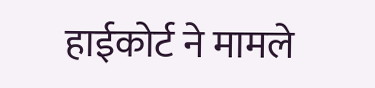हाईकोर्ट ने मामले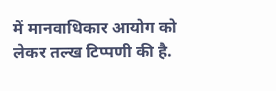में मानवाधिकार आयोग को लेकर तल्ख टिप्पणी की है.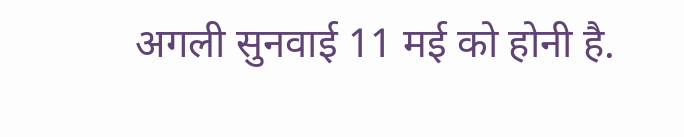अगली सुनवाई 11 मई को होनी है.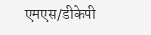एमएस/डीकेपी